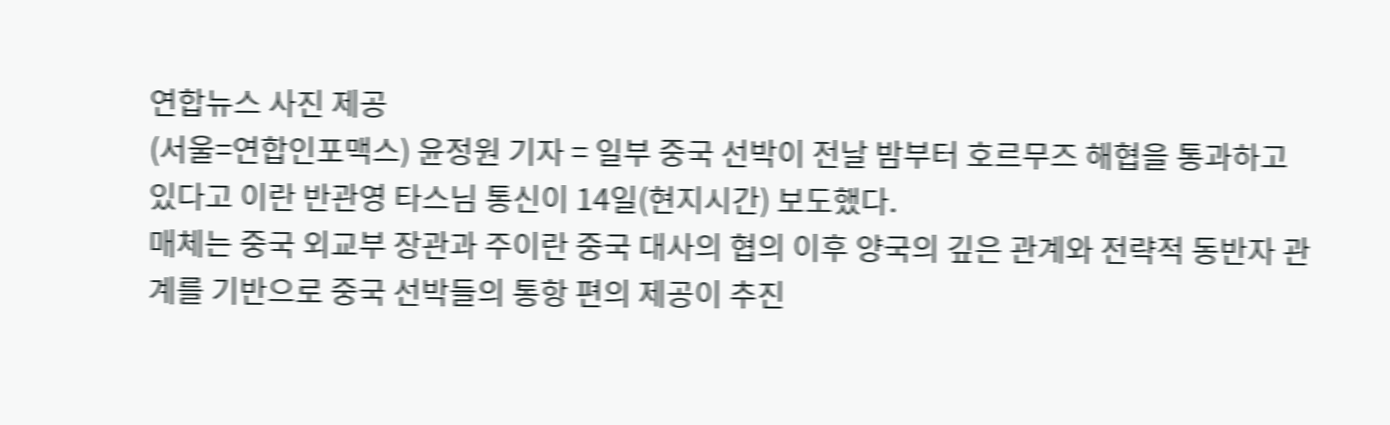연합뉴스 사진 제공
(서울=연합인포맥스) 윤정원 기자 = 일부 중국 선박이 전날 밤부터 호르무즈 해협을 통과하고 있다고 이란 반관영 타스님 통신이 14일(현지시간) 보도했다.
매체는 중국 외교부 장관과 주이란 중국 대사의 협의 이후 양국의 깊은 관계와 전략적 동반자 관계를 기반으로 중국 선박들의 통항 편의 제공이 추진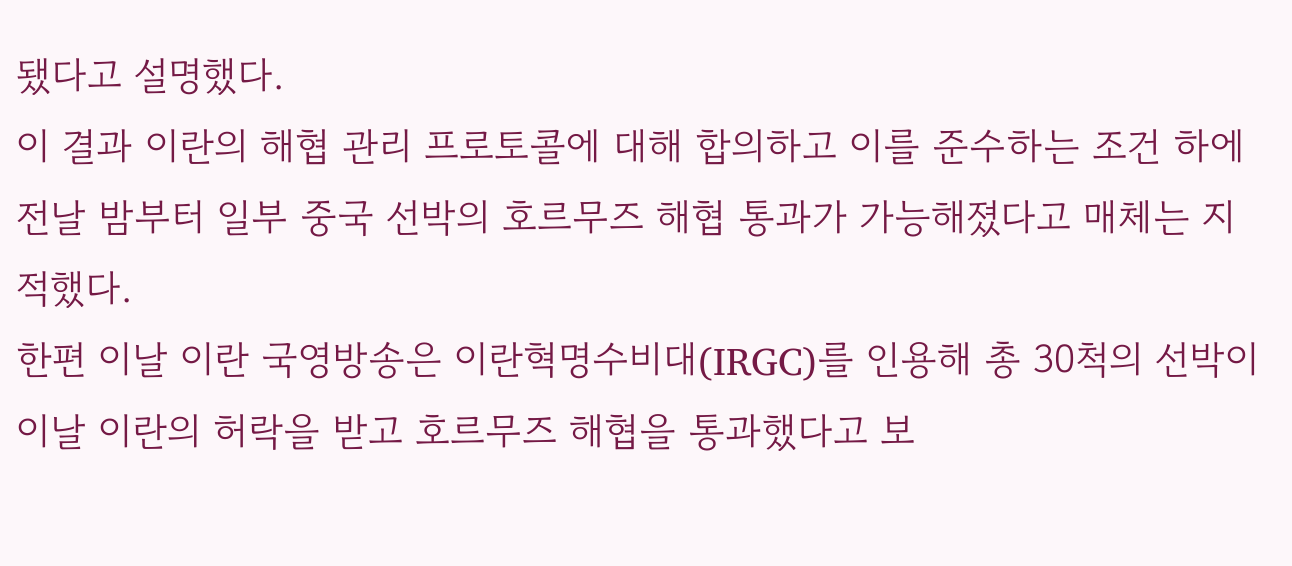됐다고 설명했다.
이 결과 이란의 해협 관리 프로토콜에 대해 합의하고 이를 준수하는 조건 하에 전날 밤부터 일부 중국 선박의 호르무즈 해협 통과가 가능해졌다고 매체는 지적했다.
한편 이날 이란 국영방송은 이란혁명수비대(IRGC)를 인용해 총 30척의 선박이 이날 이란의 허락을 받고 호르무즈 해협을 통과했다고 보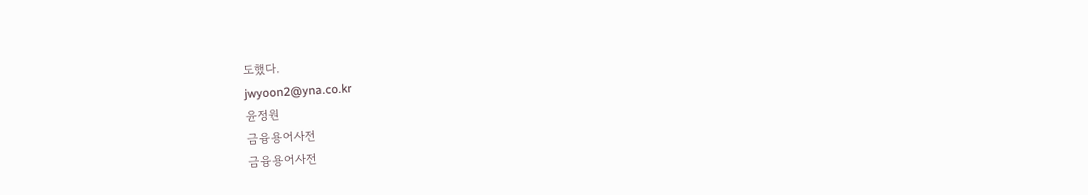도했다.
jwyoon2@yna.co.kr
윤정원
금융용어사전
금융용어사전